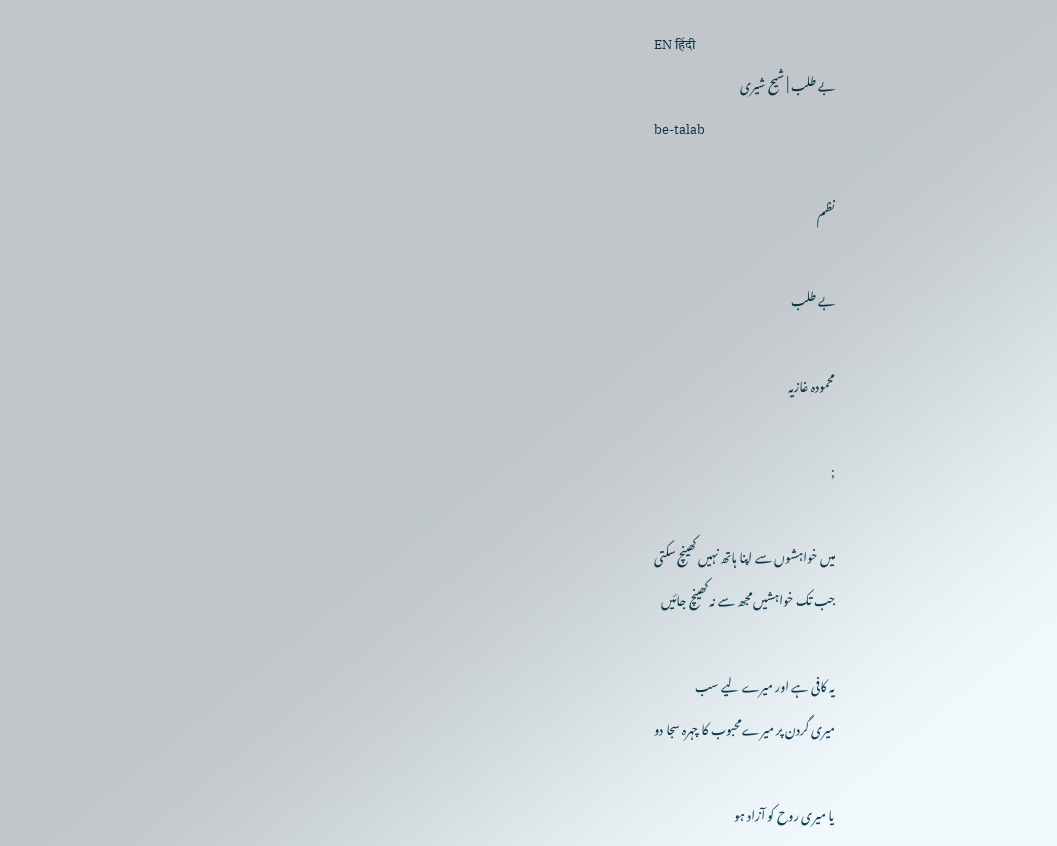EN हिंदी
بے طلب | شیح شیری
be-talab

نظم

بے طلب

محمودہ غازیہ

;

میں خواہشوں سے اپنا ہاتھ نہیں کھینچ سکتی
جب تک خواہشیں مجھ سے نہ کھینچ جائیں

یہ کافی ہے اور میرے لیے سب
میری گردن پر میرے محبوب کا چہرہ سجا دو

یا میری روح کو آزاد ہو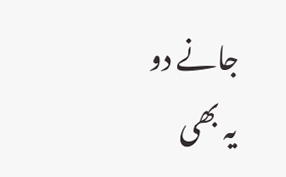جانے دو
یہ بھی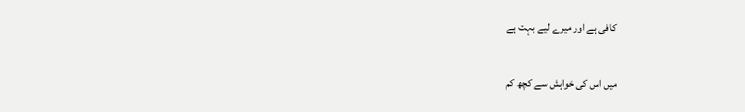کافی ہے اور میرے لیے بہت ہے

میں اس کی خواہش سے کچھ کم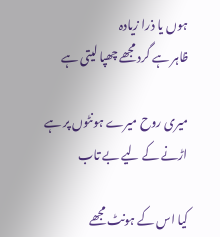ہوں یا ذرا زیادہ
ظاہر ہے گرد مجھے چھپا لیتی ہے

میری روح میرے ہونٹوں پر ہے
اڑنے کے لیے بے تاب

کیا اس کے ہونٹ مجھے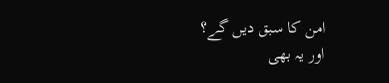امن کا سبق دیں گے؟
اور یہ بھی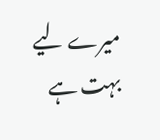میرے لیے بہت ہے